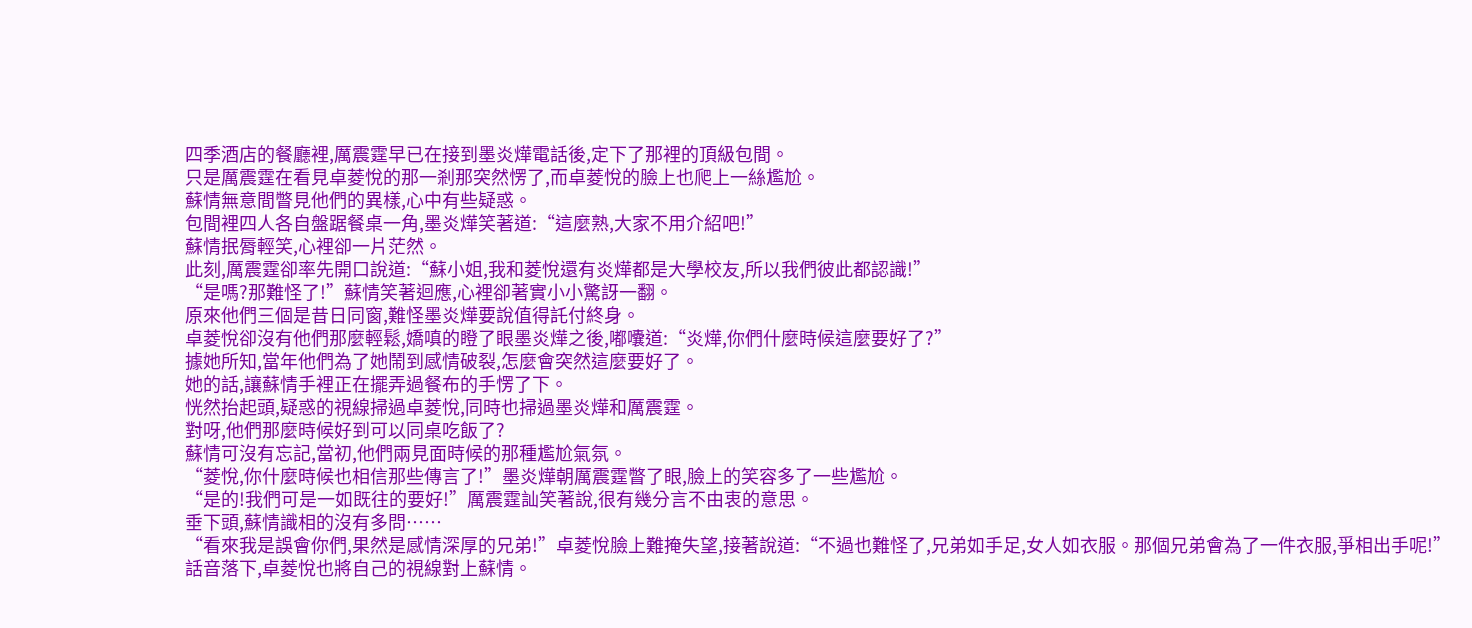四季酒店的餐廳裡,厲震霆早已在接到墨炎燁電話後,定下了那裡的頂級包間。
只是厲震霆在看見卓菱悅的那一剎那突然愣了,而卓菱悅的臉上也爬上一絲尷尬。
蘇情無意間瞥見他們的異樣,心中有些疑惑。
包間裡四人各自盤踞餐桌一角,墨炎燁笑著道:“這麼熟,大家不用介紹吧!”
蘇情抿脣輕笑,心裡卻一片茫然。
此刻,厲震霆卻率先開口說道:“蘇小姐,我和菱悅還有炎燁都是大學校友,所以我們彼此都認識!”
“是嗎?那難怪了!”蘇情笑著迴應,心裡卻著實小小驚訝一翻。
原來他們三個是昔日同窗,難怪墨炎燁要說值得託付終身。
卓菱悅卻沒有他們那麼輕鬆,嬌嗔的瞪了眼墨炎燁之後,嘟囔道:“炎燁,你們什麼時候這麼要好了?”
據她所知,當年他們為了她鬧到感情破裂,怎麼會突然這麼要好了。
她的話,讓蘇情手裡正在擺弄過餐布的手愣了下。
恍然抬起頭,疑惑的視線掃過卓菱悅,同時也掃過墨炎燁和厲震霆。
對呀,他們那麼時候好到可以同桌吃飯了?
蘇情可沒有忘記,當初,他們兩見面時候的那種尷尬氣氛。
“菱悅,你什麼時候也相信那些傳言了!”墨炎燁朝厲震霆瞥了眼,臉上的笑容多了一些尷尬。
“是的!我們可是一如既往的要好!”厲震霆訕笑著說,很有幾分言不由衷的意思。
垂下頭,蘇情識相的沒有多問……
“看來我是誤會你們,果然是感情深厚的兄弟!”卓菱悅臉上難掩失望,接著說道:“不過也難怪了,兄弟如手足,女人如衣服。那個兄弟會為了一件衣服,爭相出手呢!”
話音落下,卓菱悅也將自己的視線對上蘇情。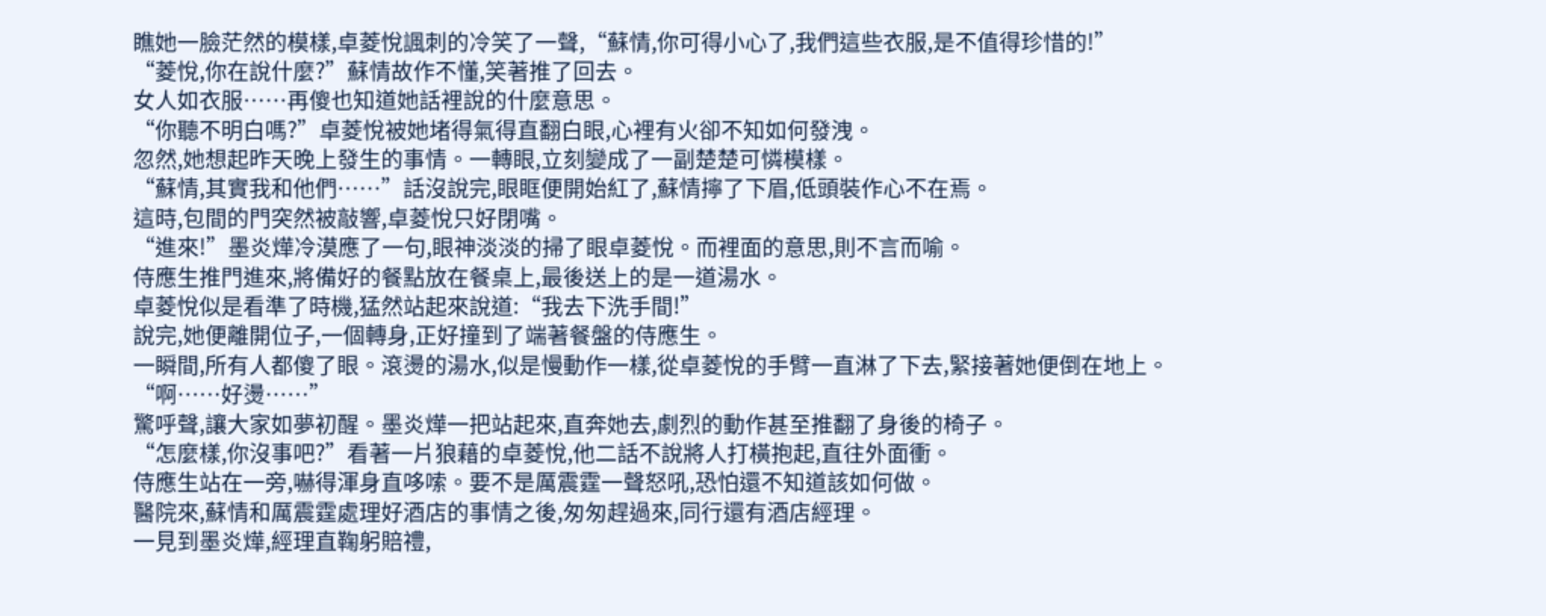瞧她一臉茫然的模樣,卓菱悅諷刺的冷笑了一聲,“蘇情,你可得小心了,我們這些衣服,是不值得珍惜的!”
“菱悅,你在說什麼?”蘇情故作不懂,笑著推了回去。
女人如衣服……再傻也知道她話裡說的什麼意思。
“你聽不明白嗎?”卓菱悅被她堵得氣得直翻白眼,心裡有火卻不知如何發洩。
忽然,她想起昨天晚上發生的事情。一轉眼,立刻變成了一副楚楚可憐模樣。
“蘇情,其實我和他們……”話沒說完,眼眶便開始紅了,蘇情擰了下眉,低頭裝作心不在焉。
這時,包間的門突然被敲響,卓菱悅只好閉嘴。
“進來!”墨炎燁冷漠應了一句,眼神淡淡的掃了眼卓菱悅。而裡面的意思,則不言而喻。
侍應生推門進來,將備好的餐點放在餐桌上,最後送上的是一道湯水。
卓菱悅似是看準了時機,猛然站起來說道:“我去下洗手間!”
說完,她便離開位子,一個轉身,正好撞到了端著餐盤的侍應生。
一瞬間,所有人都傻了眼。滾燙的湯水,似是慢動作一樣,從卓菱悅的手臂一直淋了下去,緊接著她便倒在地上。
“啊……好燙……”
驚呼聲,讓大家如夢初醒。墨炎燁一把站起來,直奔她去,劇烈的動作甚至推翻了身後的椅子。
“怎麼樣,你沒事吧?”看著一片狼藉的卓菱悅,他二話不說將人打橫抱起,直往外面衝。
侍應生站在一旁,嚇得渾身直哆嗦。要不是厲震霆一聲怒吼,恐怕還不知道該如何做。
醫院來,蘇情和厲震霆處理好酒店的事情之後,匆匆趕過來,同行還有酒店經理。
一見到墨炎燁,經理直鞠躬賠禮,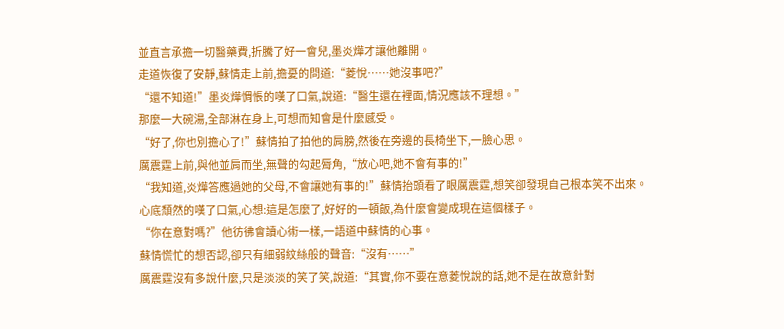並直言承擔一切醫藥費,折騰了好一會兒,墨炎燁才讓他離開。
走道恢復了安靜,蘇情走上前,擔憂的問道:“菱悅……她沒事吧?”
“還不知道!”墨炎燁惆悵的嘆了口氣,說道:“醫生還在裡面,情況應該不理想。”
那麼一大碗湯,全部淋在身上,可想而知會是什麼感受。
“好了,你也別擔心了!”蘇情拍了拍他的肩膀,然後在旁邊的長椅坐下,一臉心思。
厲震霆上前,與他並肩而坐,無聲的勾起脣角,“放心吧,她不會有事的!”
“我知道,炎燁答應過她的父母,不會讓她有事的!”蘇情抬頭看了眼厲震霆,想笑卻發現自己根本笑不出來。
心底頹然的嘆了口氣,心想:這是怎麼了,好好的一頓飯,為什麼會變成現在這個樣子。
“你在意對嗎?”他彷彿會讀心術一樣,一語道中蘇情的心事。
蘇情慌忙的想否認,卻只有細弱紋絲般的聲音:“沒有……”
厲震霆沒有多說什麼,只是淡淡的笑了笑,說道:“其實,你不要在意菱悅說的話,她不是在故意針對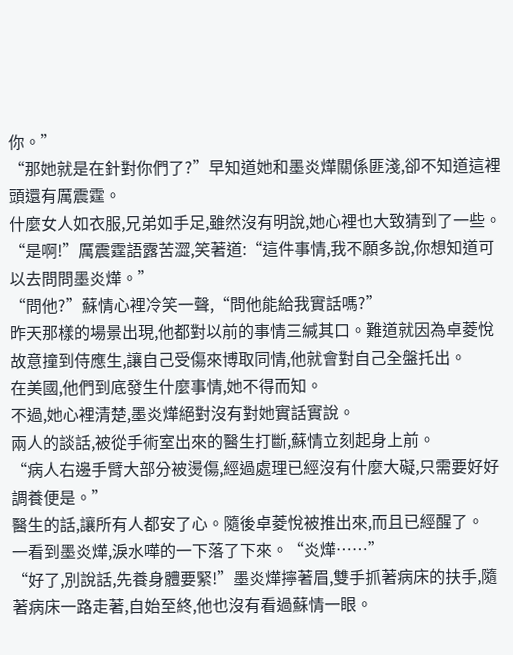你。”
“那她就是在針對你們了?”早知道她和墨炎燁關係匪淺,卻不知道這裡頭還有厲震霆。
什麼女人如衣服,兄弟如手足,雖然沒有明說,她心裡也大致猜到了一些。
“是啊!”厲震霆語露苦澀,笑著道:“這件事情,我不願多說,你想知道可以去問問墨炎燁。”
“問他?”蘇情心裡冷笑一聲,“問他能給我實話嗎?”
昨天那樣的場景出現,他都對以前的事情三緘其口。難道就因為卓菱悅故意撞到侍應生,讓自己受傷來博取同情,他就會對自己全盤托出。
在美國,他們到底發生什麼事情,她不得而知。
不過,她心裡清楚,墨炎燁絕對沒有對她實話實說。
兩人的談話,被從手術室出來的醫生打斷,蘇情立刻起身上前。
“病人右邊手臂大部分被燙傷,經過處理已經沒有什麼大礙,只需要好好調養便是。”
醫生的話,讓所有人都安了心。隨後卓菱悅被推出來,而且已經醒了。
一看到墨炎燁,淚水嘩的一下落了下來。“炎燁……”
“好了,別說話,先養身體要緊!”墨炎燁擰著眉,雙手抓著病床的扶手,隨著病床一路走著,自始至終,他也沒有看過蘇情一眼。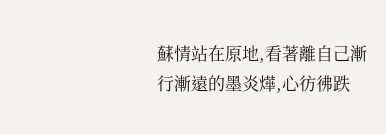蘇情站在原地,看著離自己漸行漸遠的墨炎燁,心彷彿跌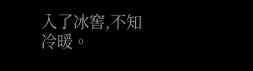入了冰窖,不知冷暖。